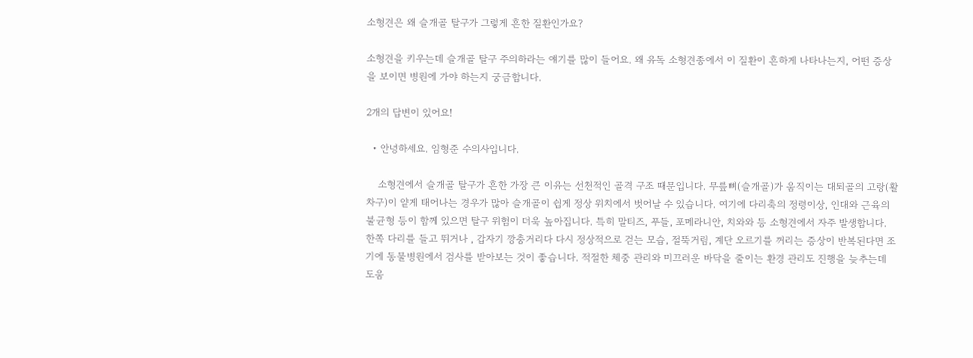소형견은 왜 슬개골 탈구가 그렇게 흔한 질환인가요?

소형견을 키우는데 슬개골 탈구 주의하라는 얘기를 많이 들어요. 왜 유독 소형견종에서 이 질환이 흔하게 나타나는지, 어떤 증상을 보이면 병원에 가야 하는지 궁금합니다.

2개의 답변이 있어요!

  • 안녕하세요. 임형준 수의사입니다.

    소형견에서 슬개골 탈구가 흔한 가장 큰 이유는 선천적인 골격 구조 때문입니다. 무릎뼈(슬개골)가 움직이는 대퇴골의 고랑(활차구)이 얕게 태어나는 경우가 많아 슬개골이 쉽게 정상 위치에서 벗어날 수 있습니다. 여기에 다리축의 정령이상, 인대와 근육의 불균형 등이 함께 있으면 탈구 위험이 더욱 높아집니다. 특히 말티즈, 푸들, 포메라니안, 치와와 등 소형견에서 자주 발생합니다. 한쪽 다리를 들고 뛰거나 , 갑자기 깡충거리다 다시 정상적으로 걷는 모습, 절뚝거림, 계단 오르기를 꺼리는 증상이 반복된다면 조기에 동물병원에서 검사를 받아보는 것이 좋습니다. 적절한 체중 관리와 미끄러운 바닥을 줄이는 환경 관리도 진행을 늦추는데 도움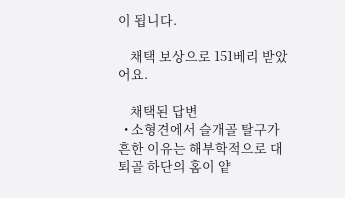이 됩니다.

    채택 보상으로 151베리 받았어요.

    채택된 답변
  • 소형견에서 슬개골 탈구가 흔한 이유는 해부학적으로 대퇴골 하단의 홈이 얕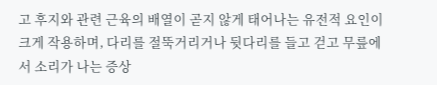고 후지와 관련 근육의 배열이 곧지 않게 태어나는 유전적 요인이 크게 작용하며, 다리를 절뚝거리거나 뒷다리를 들고 걷고 무릎에서 소리가 나는 증상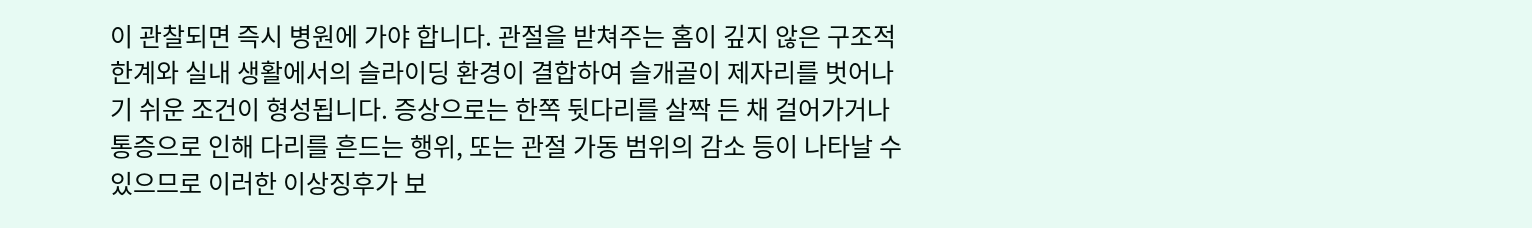이 관찰되면 즉시 병원에 가야 합니다. 관절을 받쳐주는 홈이 깊지 않은 구조적 한계와 실내 생활에서의 슬라이딩 환경이 결합하여 슬개골이 제자리를 벗어나기 쉬운 조건이 형성됩니다. 증상으로는 한쪽 뒷다리를 살짝 든 채 걸어가거나 통증으로 인해 다리를 흔드는 행위, 또는 관절 가동 범위의 감소 등이 나타날 수 있으므로 이러한 이상징후가 보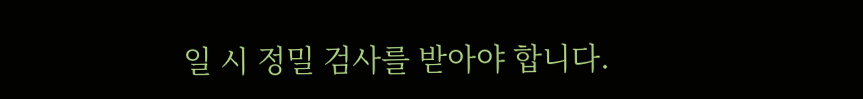일 시 정밀 검사를 받아야 합니다.